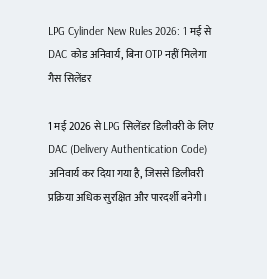LPG Cylinder New Rules 2026: 1 मई से DAC कोड अनिवार्य, बिना OTP नहीं मिलेगा गैस सिलेंडर

1 मई 2026 से LPG सिलेंडर डिलीवरी के लिए DAC (Delivery Authentication Code) अनिवार्य कर दिया गया है, जिससे डिलीवरी प्रक्रिया अधिक सुरक्षित और पारदर्शी बनेगी।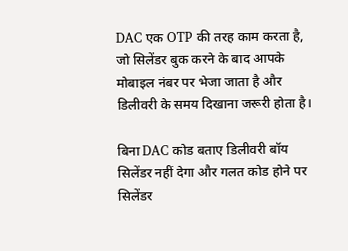DAC एक OTP की तरह काम करता है, जो सिलेंडर बुक करने के बाद आपके मोबाइल नंबर पर भेजा जाता है और डिलीवरी के समय दिखाना जरूरी होता है।

बिना DAC कोड बताए डिलीवरी बॉय सिलेंडर नहीं देगा और गलत कोड होने पर सिलेंडर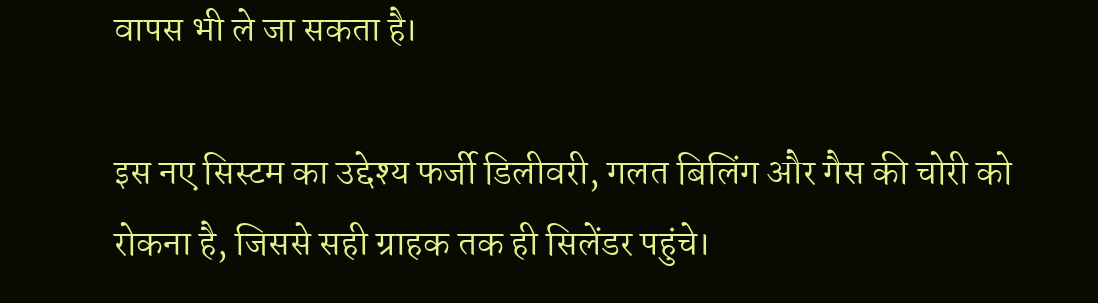वापस भी ले जा सकता है।

इस नए सिस्टम का उद्देश्य फर्जी डिलीवरी, गलत बिलिंग और गैस की चोरी को रोकना है, जिससे सही ग्राहक तक ही सिलेंडर पहुंचे।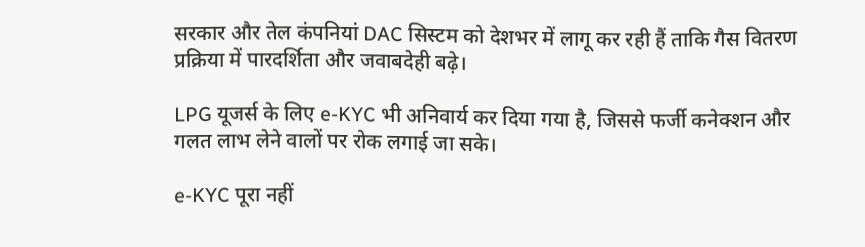सरकार और तेल कंपनियां DAC सिस्टम को देशभर में लागू कर रही हैं ताकि गैस वितरण प्रक्रिया में पारदर्शिता और जवाबदेही बढ़े।

LPG यूजर्स के लिए e-KYC भी अनिवार्य कर दिया गया है, जिससे फर्जी कनेक्शन और गलत लाभ लेने वालों पर रोक लगाई जा सके।

e-KYC पूरा नहीं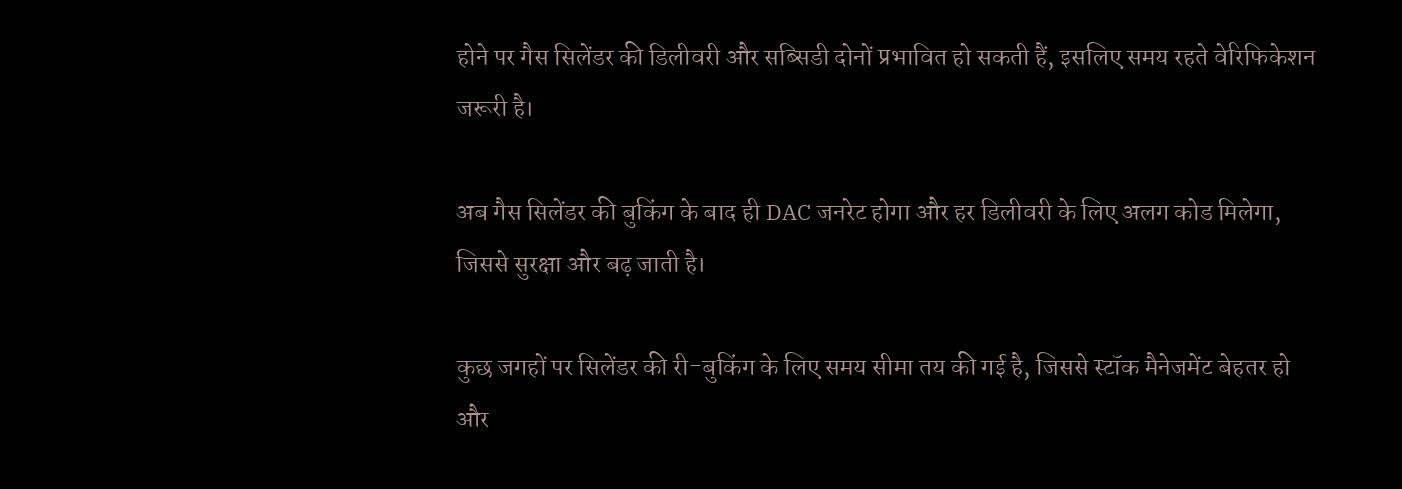होने पर गैस सिलेंडर की डिलीवरी और सब्सिडी दोनों प्रभावित हो सकती हैं, इसलिए समय रहते वेरिफिकेशन जरूरी है।

अब गैस सिलेंडर की बुकिंग के बाद ही DAC जनरेट होगा और हर डिलीवरी के लिए अलग कोड मिलेगा, जिससे सुरक्षा और बढ़ जाती है।

कुछ जगहों पर सिलेंडर की री-बुकिंग के लिए समय सीमा तय की गई है, जिससे स्टॉक मैनेजमेंट बेहतर हो और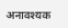अनावश्यक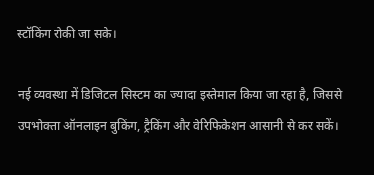स्टॉकिंग रोकी जा सके।

नई व्यवस्था में डिजिटल सिस्टम का ज्यादा इस्तेमाल किया जा रहा है, जिससे उपभोक्ता ऑनलाइन बुकिंग, ट्रैकिंग और वेरिफिकेशन आसानी से कर सकें।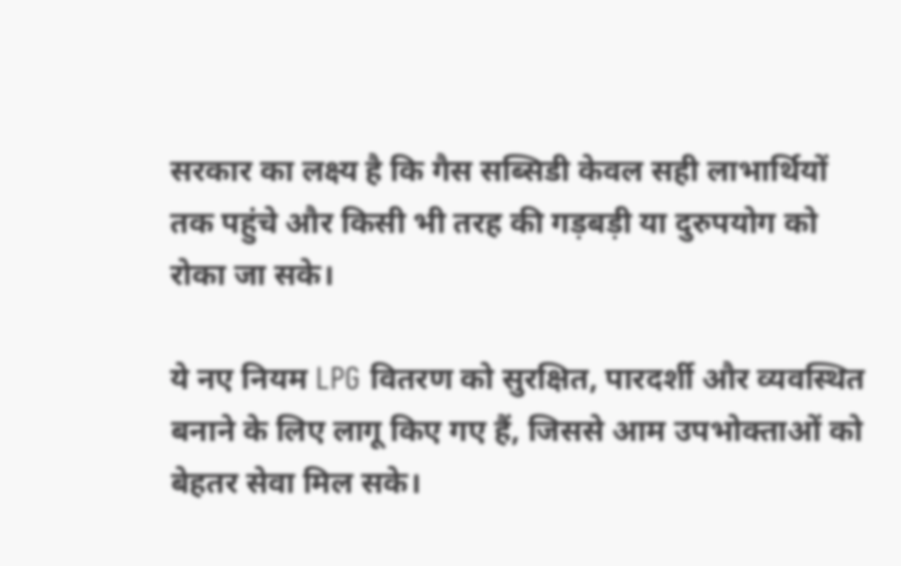सरकार का लक्ष्य है कि गैस सब्सिडी केवल सही लाभार्थियों तक पहुंचे और किसी भी तरह की गड़बड़ी या दुरुपयोग को रोका जा सके।

ये नए नियम LPG वितरण को सुरक्षित, पारदर्शी और व्यवस्थित बनाने के लिए लागू किए गए हैं, जिससे आम उपभोक्ताओं को बेहतर सेवा मिल सके।